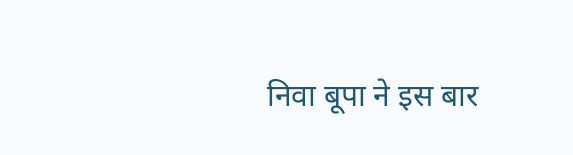निवा बूपा ने इस बार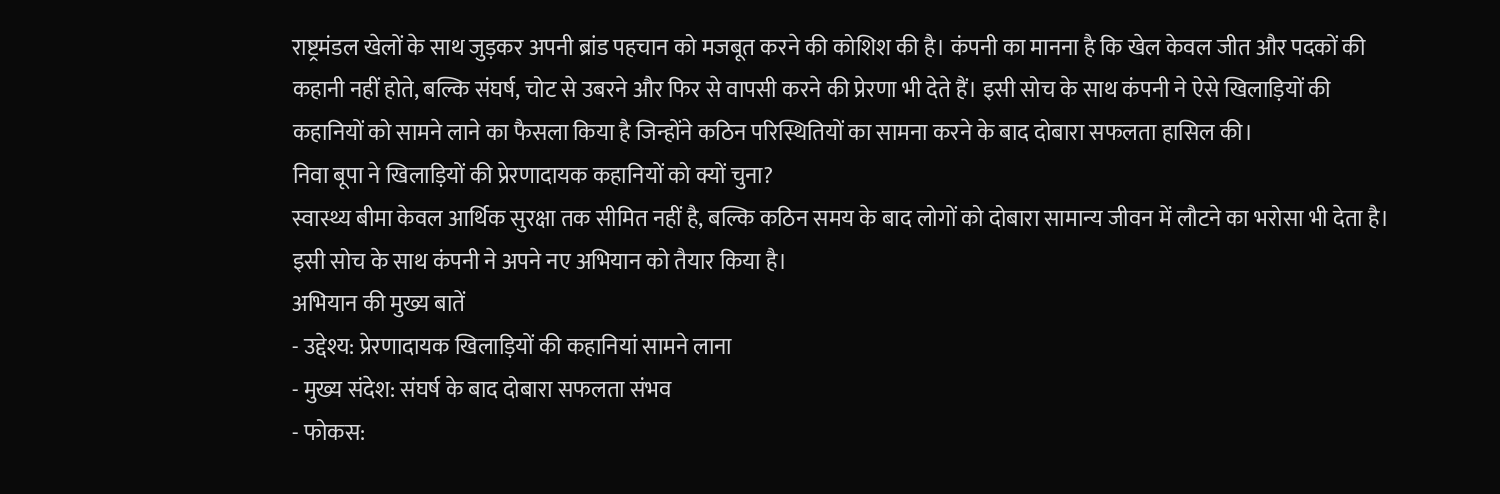राष्ट्रमंडल खेलों के साथ जुड़कर अपनी ब्रांड पहचान को मजबूत करने की कोशिश की है। कंपनी का मानना है कि खेल केवल जीत और पदकों की कहानी नहीं होते, बल्कि संघर्ष, चोट से उबरने और फिर से वापसी करने की प्रेरणा भी देते हैं। इसी सोच के साथ कंपनी ने ऐसे खिलाड़ियों की कहानियों को सामने लाने का फैसला किया है जिन्होंने कठिन परिस्थितियों का सामना करने के बाद दोबारा सफलता हासिल की।
निवा बूपा ने खिलाड़ियों की प्रेरणादायक कहानियों को क्यों चुना?
स्वास्थ्य बीमा केवल आर्थिक सुरक्षा तक सीमित नहीं है, बल्कि कठिन समय के बाद लोगों को दोबारा सामान्य जीवन में लौटने का भरोसा भी देता है। इसी सोच के साथ कंपनी ने अपने नए अभियान को तैयार किया है।
अभियान की मुख्य बातें
- उद्देश्य: प्रेरणादायक खिलाड़ियों की कहानियां सामने लाना
- मुख्य संदेश: संघर्ष के बाद दोबारा सफलता संभव
- फोकस: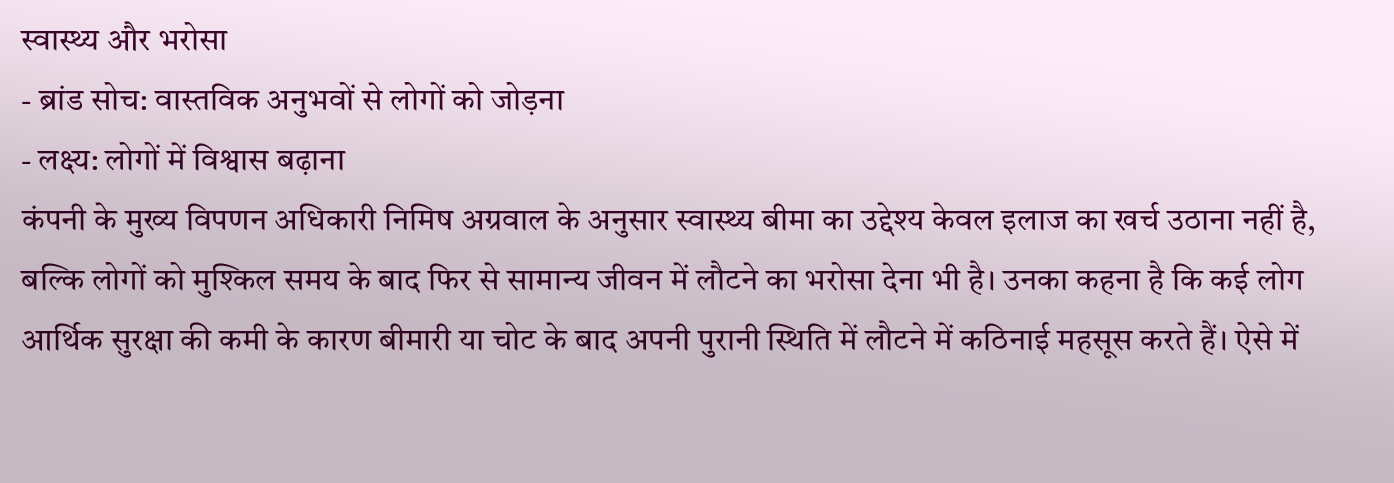स्वास्थ्य और भरोसा
- ब्रांड सोच: वास्तविक अनुभवों से लोगों को जोड़ना
- लक्ष्य: लोगों में विश्वास बढ़ाना
कंपनी के मुख्य विपणन अधिकारी निमिष अग्रवाल के अनुसार स्वास्थ्य बीमा का उद्देश्य केवल इलाज का खर्च उठाना नहीं है, बल्कि लोगों को मुश्किल समय के बाद फिर से सामान्य जीवन में लौटने का भरोसा देना भी है। उनका कहना है कि कई लोग आर्थिक सुरक्षा की कमी के कारण बीमारी या चोट के बाद अपनी पुरानी स्थिति में लौटने में कठिनाई महसूस करते हैं। ऐसे में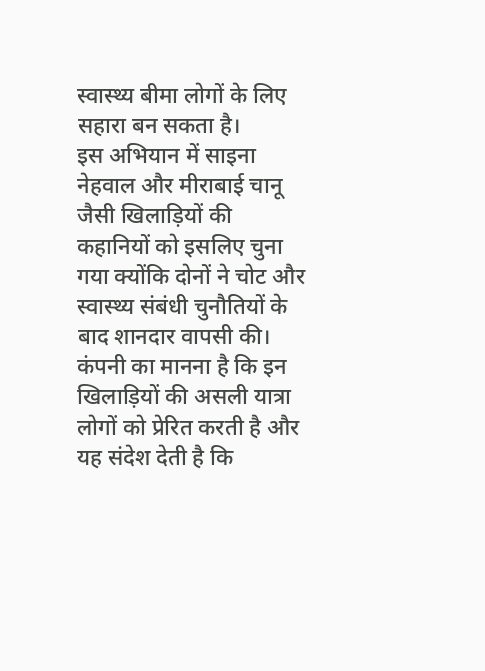स्वास्थ्य बीमा लोगों के लिए सहारा बन सकता है।
इस अभियान में साइना नेहवाल और मीराबाई चानू जैसी खिलाड़ियों की कहानियों को इसलिए चुना गया क्योंकि दोनों ने चोट और स्वास्थ्य संबंधी चुनौतियों के बाद शानदार वापसी की। कंपनी का मानना है कि इन खिलाड़ियों की असली यात्रा लोगों को प्रेरित करती है और यह संदेश देती है कि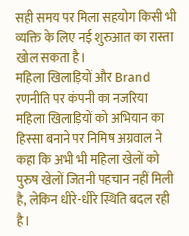सही समय पर मिला सहयोग किसी भी व्यक्ति के लिए नई शुरुआत का रास्ता खोल सकता है।
महिला खिलाड़ियों और Brand रणनीति पर कंपनी का नजरिया
महिला खिलाड़ियों को अभियान का हिस्सा बनाने पर निमिष अग्रवाल ने कहा कि अभी भी महिला खेलों को पुरुष खेलों जितनी पहचान नहीं मिली है, लेकिन धीरे-धीरे स्थिति बदल रही है।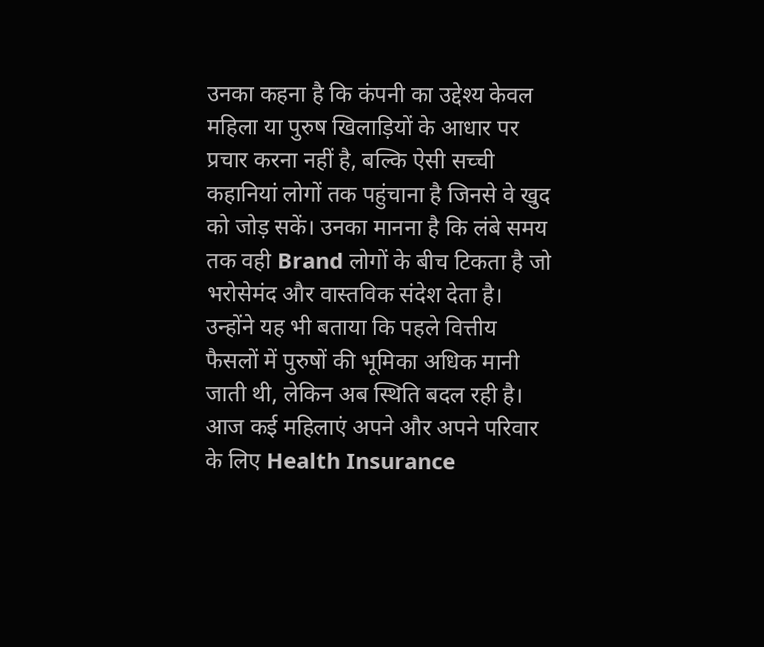उनका कहना है कि कंपनी का उद्देश्य केवल महिला या पुरुष खिलाड़ियों के आधार पर प्रचार करना नहीं है, बल्कि ऐसी सच्ची कहानियां लोगों तक पहुंचाना है जिनसे वे खुद को जोड़ सकें। उनका मानना है कि लंबे समय तक वही Brand लोगों के बीच टिकता है जो भरोसेमंद और वास्तविक संदेश देता है।
उन्होंने यह भी बताया कि पहले वित्तीय फैसलों में पुरुषों की भूमिका अधिक मानी जाती थी, लेकिन अब स्थिति बदल रही है। आज कई महिलाएं अपने और अपने परिवार के लिए Health Insurance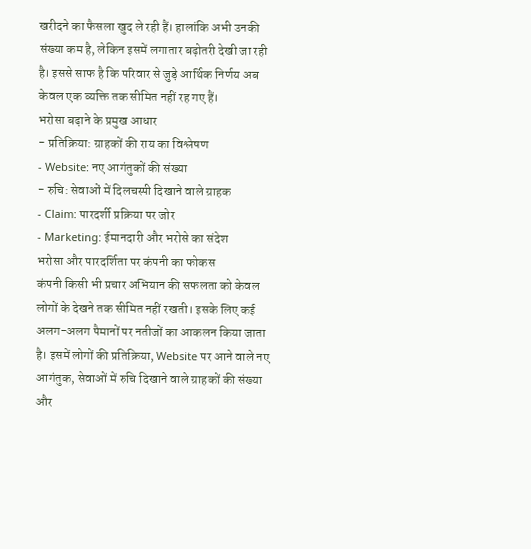खरीदने का फैसला खुद ले रही हैं। हालांकि अभी उनकी संख्या कम है, लेकिन इसमें लगातार बढ़ोतरी देखी जा रही है। इससे साफ है कि परिवार से जुड़े आर्थिक निर्णय अब केवल एक व्यक्ति तक सीमित नहीं रह गए हैं।
भरोसा बढ़ाने के प्रमुख आधार
- प्रतिक्रिया: ग्राहकों की राय का विश्लेषण
- Website: नए आगंतुकों की संख्या
- रुचि: सेवाओं में दिलचस्पी दिखाने वाले ग्राहक
- Claim: पारदर्शी प्रक्रिया पर जोर
- Marketing: ईमानदारी और भरोसे का संदेश
भरोसा और पारदर्शिता पर कंपनी का फोकस
कंपनी किसी भी प्रचार अभियान की सफलता को केवल लोगों के देखने तक सीमित नहीं रखती। इसके लिए कई अलग-अलग पैमानों पर नतीजों का आकलन किया जाता है। इसमें लोगों की प्रतिक्रिया, Website पर आने वाले नए आगंतुक, सेवाओं में रुचि दिखाने वाले ग्राहकों की संख्या और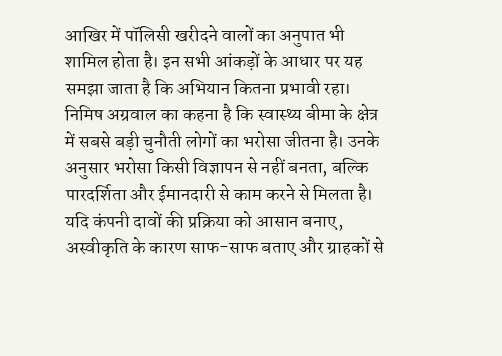आखिर में पॉलिसी खरीदने वालों का अनुपात भी शामिल होता है। इन सभी आंकड़ों के आधार पर यह समझा जाता है कि अभियान कितना प्रभावी रहा।
निमिष अग्रवाल का कहना है कि स्वास्थ्य बीमा के क्षेत्र में सबसे बड़ी चुनौती लोगों का भरोसा जीतना है। उनके अनुसार भरोसा किसी विज्ञापन से नहीं बनता, बल्कि पारदर्शिता और ईमानदारी से काम करने से मिलता है। यदि कंपनी दावों की प्रक्रिया को आसान बनाए, अस्वीकृति के कारण साफ-साफ बताए और ग्राहकों से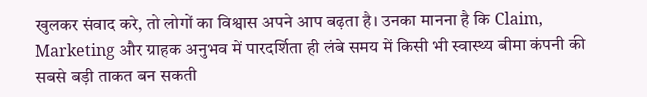खुलकर संवाद करे, तो लोगों का विश्वास अपने आप बढ़ता है। उनका मानना है कि Claim, Marketing और ग्राहक अनुभव में पारदर्शिता ही लंबे समय में किसी भी स्वास्थ्य बीमा कंपनी की सबसे बड़ी ताकत बन सकती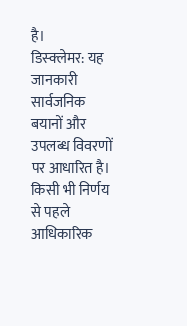है।
डिस्क्लेमर: यह जानकारी सार्वजनिक बयानों और उपलब्ध विवरणों पर आधारित है। किसी भी निर्णय से पहले आधिकारिक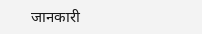जानकारी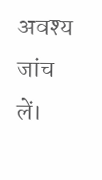अवश्य जांच लें।